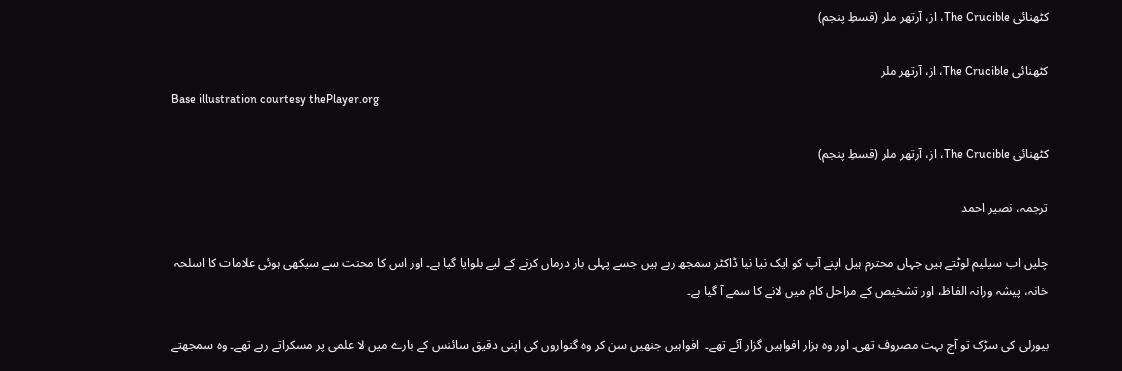کٹھنائی The Crucible، از، آرتھر ملر (قسطِ پنجم)

کٹھنائی The Crucible، از، آرتھر ملر
Base illustration courtesy thePlayer.org

کٹھنائی The Crucible، از، آرتھر ملر (قسطِ پنجم)

ترجمہ، نصیر احمد

چلیں اب سیلیم لوٹتے ہیں جہاں محترم ہیل اپنے آپ کو ایک نیا نیا ڈاکٹر سمجھ رہے ہیں جسے پہلی بار درماں کرنے کے لیے بلوایا گیا ہے۔ اور اس کا محنت سے سیکھی ہوئی علامات کا اسلحہ خانہ، پیشہ ورانہ الفاظ، اور تشخیص کے مراحل کام میں لانے کا سمے آ گیا ہے۔

بیورلی کی سڑک تو آج بہت مصروف تھی۔ اور وہ ہزار افواہیں گزار آئے تھے۔  افواہیں جنھیں سن کر وہ گنواروں کی اپنی دقیق سائنس کے بارے میں لا علمی پر مسکراتے رہے تھے۔ وہ سمجھتے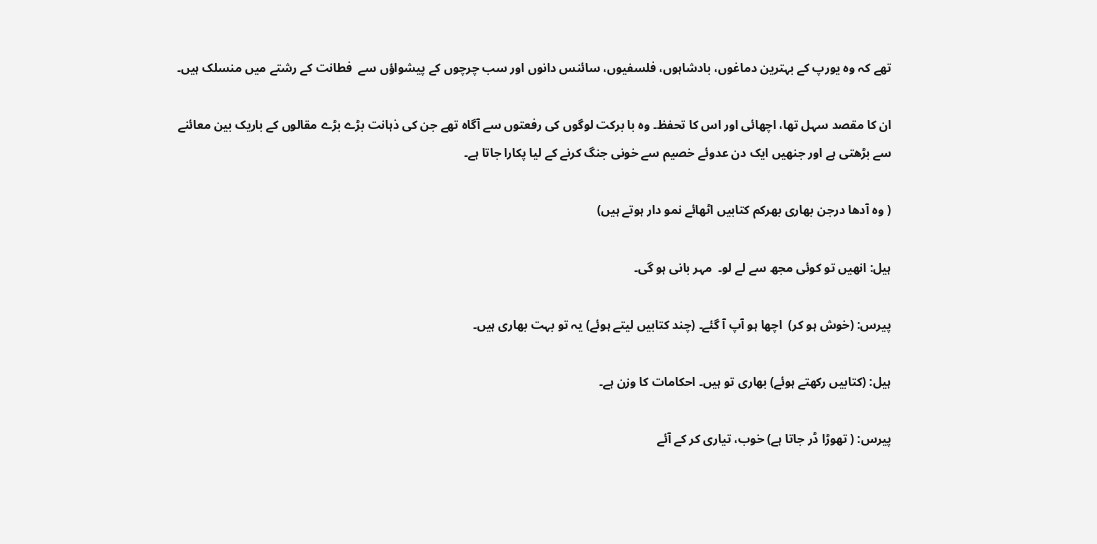تھے کہ وہ یورپ کے بہترین دماغوں، بادشاہوں، فلسفیوں، سائنس دانوں اور سب چرچوں کے پیشواؤں سے  فطانت کے رشتے میں منسلک ہیں۔

ان کا مقصد سہل تھا، اچھائی اور اس کا تحفظ۔ وہ با برکت لوگوں کی رفعتوں سے آگاہ تھے جن کی ذہانت بڑے بڑے مقالوں کے باریک بین معائنے سے بڑھتی ہے اور جنھیں ایک دن عدوئے خصیم سے خونی جنگ کرنے کے لیا پکارا جاتا ہے۔

( وہ آدھا درجن بھاری بھرکم کتابیں اٹھائے نمو دار ہوتے ہیں)

ہیل: انھیں تو کوئی مجھ سے لے لو۔  مہر بانی ہو گی۔

پیرس: (خوش ہو کر)  اچھا ہو آپ آ گئے۔ (چند کتابیں لیتے ہوئے) یہ تو بہت بھاری ہیں۔

ہیل: (کتابیں رکھتے ہوئے) بھاری تو ہیں۔ احکامات کا وزن ہے۔

پیرس: ( تھوڑا ڈر جاتا ہے) خوب، تیاری کر کے آئے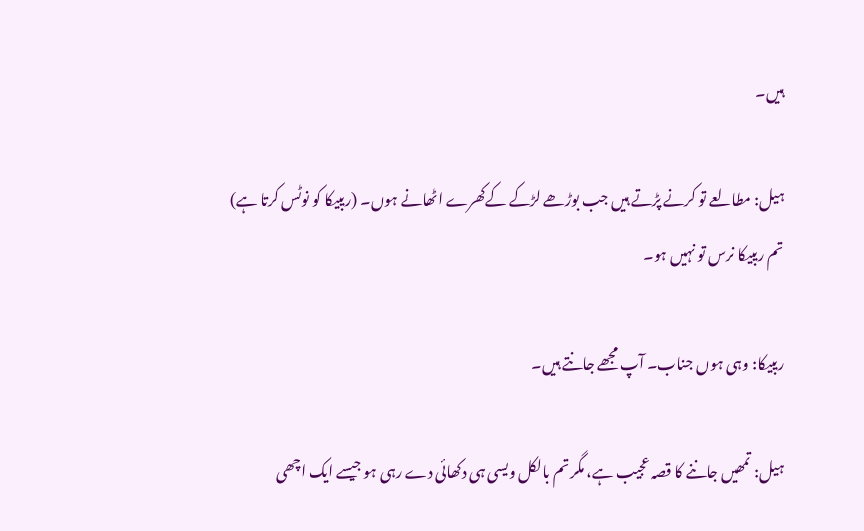ہیں۔

ہیل: مطالعے تو کرنے پڑتے ہیں جب بوڑھے لڑکے کےکھرے اٹھانے ہوں۔ (ریبیکا کو نوٹس کرتا ہے) تم ریبیکا نرس تو نہیں ہو۔

ریبیکا: وہی ہوں جناب۔ آپ مجھے جانتے ہیں۔

ہیل: تمھیں جاننے کا قصہ عجیب ہے، مگر تم بالکل ویسی ہی دکھائی دے رہی ہو جیسے ایک اچھی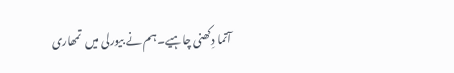آتما دِکھنی چاہیے۔ ہم نے بیورلی میں  تمھاری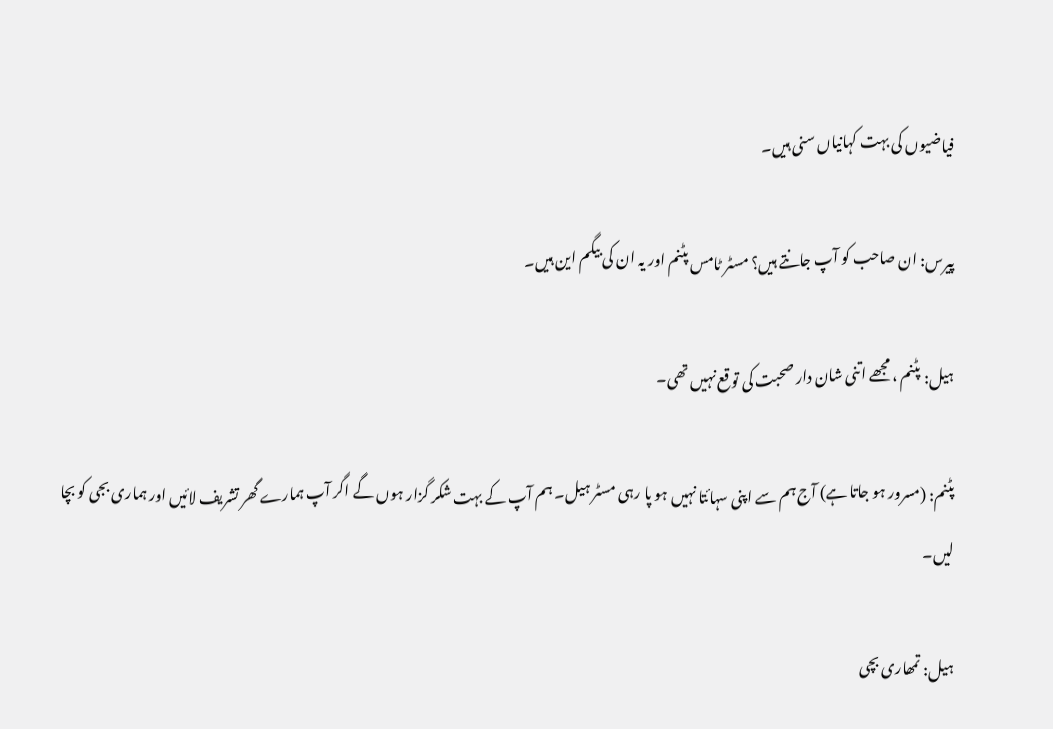فیاضیوں کی بہت کہانیاں سنی ہیں۔

پیرس: ان صاحب کو آپ جانتے ہیں؟ مسٹر ٹامس پٹنم اور یہ ان کی بیگم این ہیں۔

ہیل: پٹنم ، مجھے اتنی شان دار صحبت کی توقع نہیں تھی۔

پٹنم: (مسرور ہو جاتا ہے) آج ہم سے اپنی سہائتا نہیں ہو پا رہی مسٹر ہیل۔ ہم آپ کے بہت شکر گزار ہوں گے اگر آپ ہمارے گھر تشریف لائیں اور ہماری بجی کو بچا لیں۔

ہیل: تمھاری بچی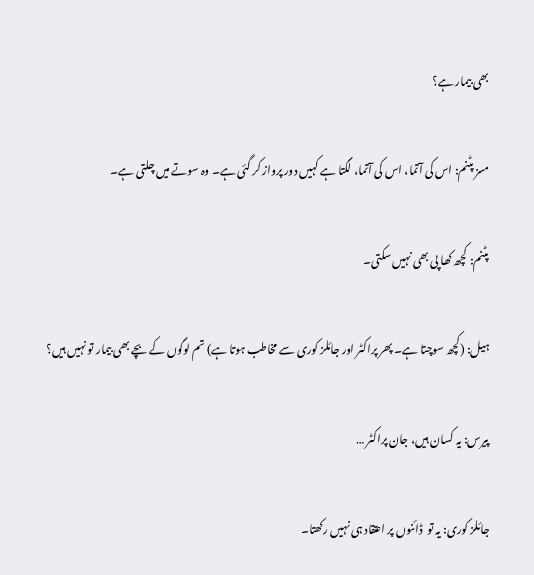بھی بیمار ہے؟

مسز پٹنم: اس کی آتما، اس کی آتما، لگتا ہے کہیں دور پرواز کر گئی ہے۔ وہ سوتے میں چلتی ہے۔

پٹنم: کچھ کھا پی بھی نہیں سکتی۔

ہیل: (کچھ سوچتا ہے۔ پھر پراکٹر اور جائلز کوری سے مخاطب ہوتا ہے) تم لوگوں کے بچے بھی بیمار تو نہیں ہیں؟

پیرس: یہ کسان ہیں، جان پراکٹر …

جائلز کوری: یہ تو  ڈائنوں پر اعتقاد ہی نہیں رکھتا۔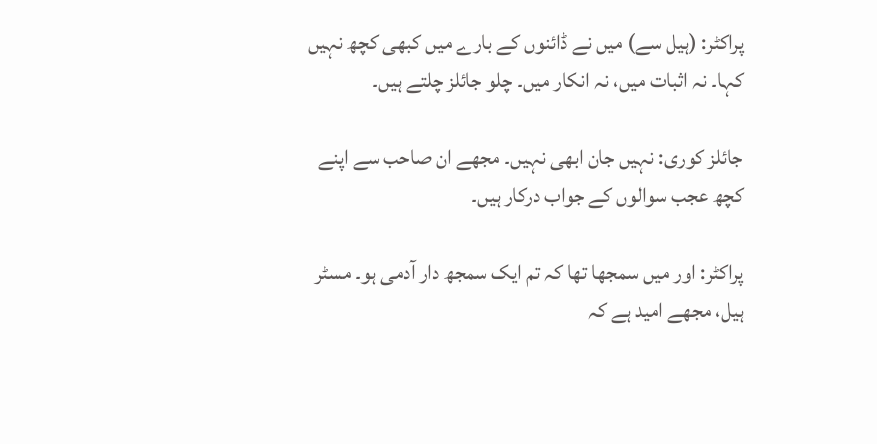پراکٹر: (ہیل سے) میں نے ڈائنوں کے بارے میں کبھی کچھ نہیں کہا۔ نہ اثبات میں، نہ انکار میں۔ چلو جائلز چلتے ہیں۔

جائلز کوری: نہیں جان ابھی نہیں۔ مجھے ان صاحب سے اپنے کچھ عجب سوالوں کے جواب درکار ہیں۔

پراکٹر: اور میں سمجھا تھا کہ تم ایک سمجھ دار آدمی ہو۔ مسٹر ہیل، مجھے امید ہے کہ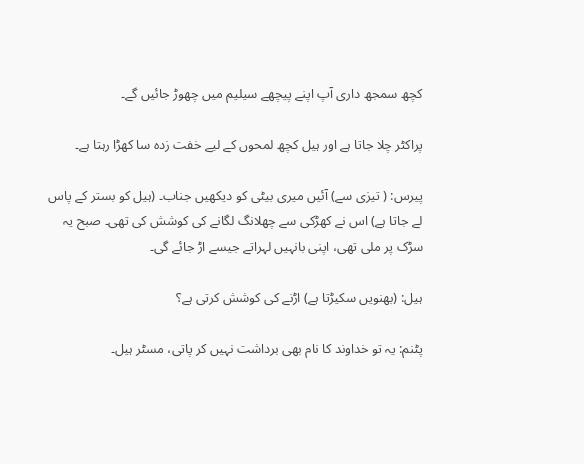کچھ سمجھ داری آپ اپنے پیچھے سیلیم میں چھوڑ جائیں گے۔

پراکٹر چلا جاتا ہے اور ہیل کچھ لمحوں کے لیے خفت زدہ سا کھڑا رہتا ہے۔

پیرس: ( تیزی سے) آئیں میری بیٹی کو دیکھیں جناب۔ (ہیل کو بستر کے پاس لے جاتا ہے) اس نے کھڑکی سے چھلانگ لگانے کی کوشش کی تھی۔ صبح یہ سڑک پر ملی تھی، اپنی بانہیں لہراتے جیسے اڑ جائے گی۔

ہیل: (بھنویں سکیڑتا ہے) اڑنے کی کوشش کرتی ہے؟

پٹنم: یہ تو خداوند کا نام بھی برداشت نہیں کر پاتی، مسٹر ہیل۔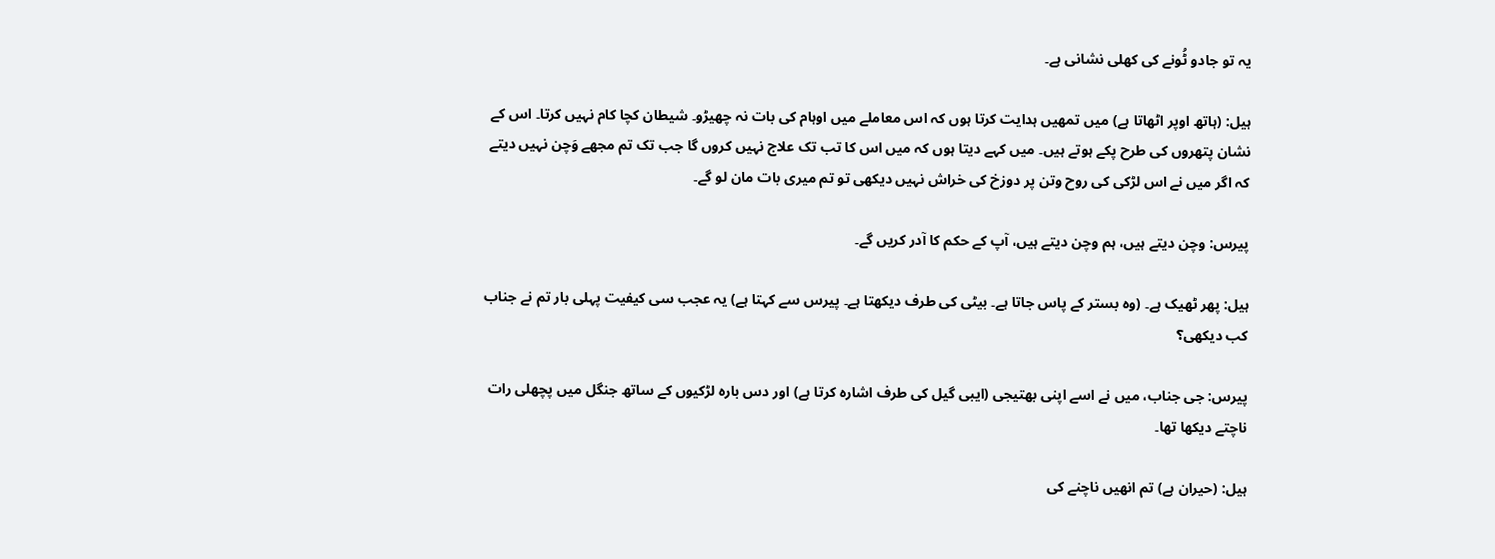یہ تو جادو ٹُونے کی کھلی نشانی ہے۔

ہیل: (ہاتھ اوپر اٹھاتا ہے) میں تمھیں ہدایت کرتا ہوں کہ اس معاملے میں اوہام کی بات نہ چھیڑو۔ شیطان کچا کام نہیں کرتا۔ اس کے نشان پتھروں کی طرح پکے ہوتے ہیں۔ میں کہے دیتا ہوں کہ میں اس کا تب تک علاج نہیں کروں گا جب تک تم مجھے وَچن نہیں دیتے کہ اگر میں نے اس لڑکی کی روح وتن پر دوزخ کی خراش نہیں دیکھی تو تم میری بات مان لو گے۔

پیرس: وچن دیتے ہیں، ہم وچن دیتے ہیں، آپ کے حکم کا آدر کریں گے۔

ہیل: پھر ٹھیک ہے۔ (وہ بستر کے پاس جاتا ہے۔ بیٹی کی طرف دیکھتا ہے۔ پیرس سے کہتا ہے) یہ عجب سی کیفیت پہلی بار تم نے جناب کب دیکھی؟

پیرس: جی جناب، میں نے اسے اپنی بھتیجی (ایبی گیل کی طرف اشارہ کرتا ہے) اور دس بارہ لڑکیوں کے ساتھ جنگل میں پچھلی رات ناچتے دیکھا تھا۔

ہیل: (حیران ہے) تم انھیں ناچنے کی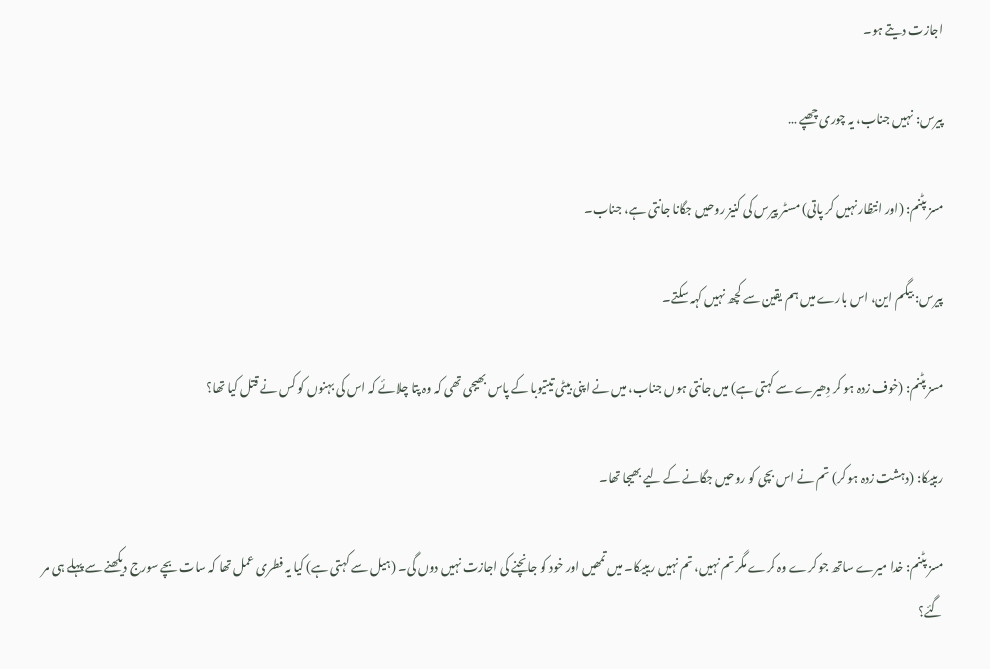اجازت دیتے ہو۔

پیرس: نہیں جناب، یہ چوری چھپے …

مسز پٹنم: (اور انتظار نہیں کر پاتی) مسٹر پیرس کی کنیز روحیں جگانا جانتی ہے، جناب۔

پیرس: بیگم این، اس بارے میں ہم یقین سے کچھ نہیں کہہ سکتے۔

مسز پٹنم: (خوف زدہ ہو کر دِھیرے سے کہتی ہے) میں جانتی ہوں جناب، میں نے اپنی بیٹی تیتیوبا کے پاس بھیجی تھی کہ وہ پتا چلائے کہ اس کی بہنوں کو کس نے قتل کیا تھا؟

ریبیکا: (دہشت زدہ ہو کر) تم نے اس بچی کو روحیں جگانے کے لیے بھیجا تھا۔

مسز پٹنم: خدا میرے ساتھ جو کرے وہ کرے مگر تم نہیں، تم نہیں ریبیکا۔ میں تمھیں اور خود کو جانچنے کی اجازت نہیں دوں گی۔ (ہیل سے کہتی ہے) کیا یہ فطری عمل تھا کہ سات بچے سورج دیکھنے سے پہلے ہی مر گئے؟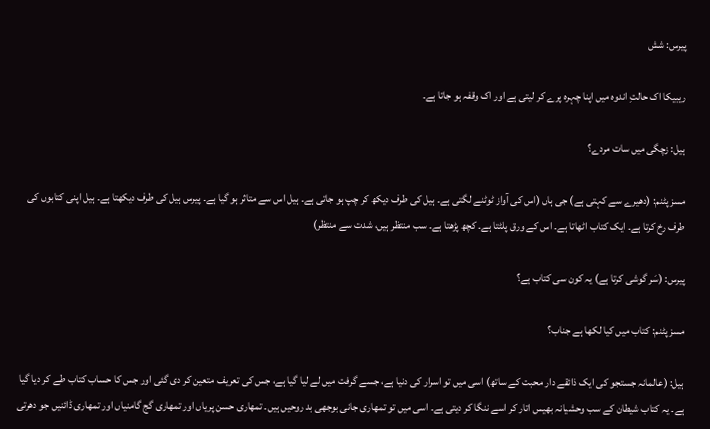پیرس: شش

ریبیکا اک حالتِ اندوہ میں اپنا چہرہ پرے کر لیتی ہے اور اک وقفہ ہو جاتا ہے۔

ہیل: زچگی میں سات مردے؟

مسز پٹنم: (دھیرے سے کہتی ہے) جی ہاں (اس کی آواز ٹوٹنے لگتی ہے۔ ہیل کی طرف دیکھ کر چپ ہو جاتی ہے۔ ہیل اس سے متاثر ہو گیا ہے۔ پیرس ہیل کی طرف دیکھتا ہے۔ ہیل اپنی کتابوں کی طرف رخ کرتا ہے۔ ایک کتاب اٹھاتا ہے۔ اس کے ورق پلٹتا ہے۔ کچھ پڑھتا ہے۔ سب منتظر ہیں، شدت سے منتظر)

پیرس: (سَر گوشی کرتا ہے) یہ کون سی کتاب ہے؟

مسز پٹنم: کتاب میں کیا لکھا ہے جناب؟

ہیل: (عالمانہ جستجو کی ایک ذائقے دار محبت کے ساتھ) اسی میں تو اسرار کی دنیا ہے، جسے گرفت میں لے لیا گیا ہے، جس کی تعریف متعین کر دی گئی اور جس کا حساب کتاب طے کر دیا گیا ہے۔ یہ کتاب شیطان کے سب وحشیانہ بھیس اتار کر اسے ننگا کر دیتی ہے۔ اسی میں تو تمھاری جانی بوجھی بد روحیں ہیں۔ تمھاری حسن پریاں اور تمھاری گج گامنیاں اور تمھاری ڈائنیں جو دھرتی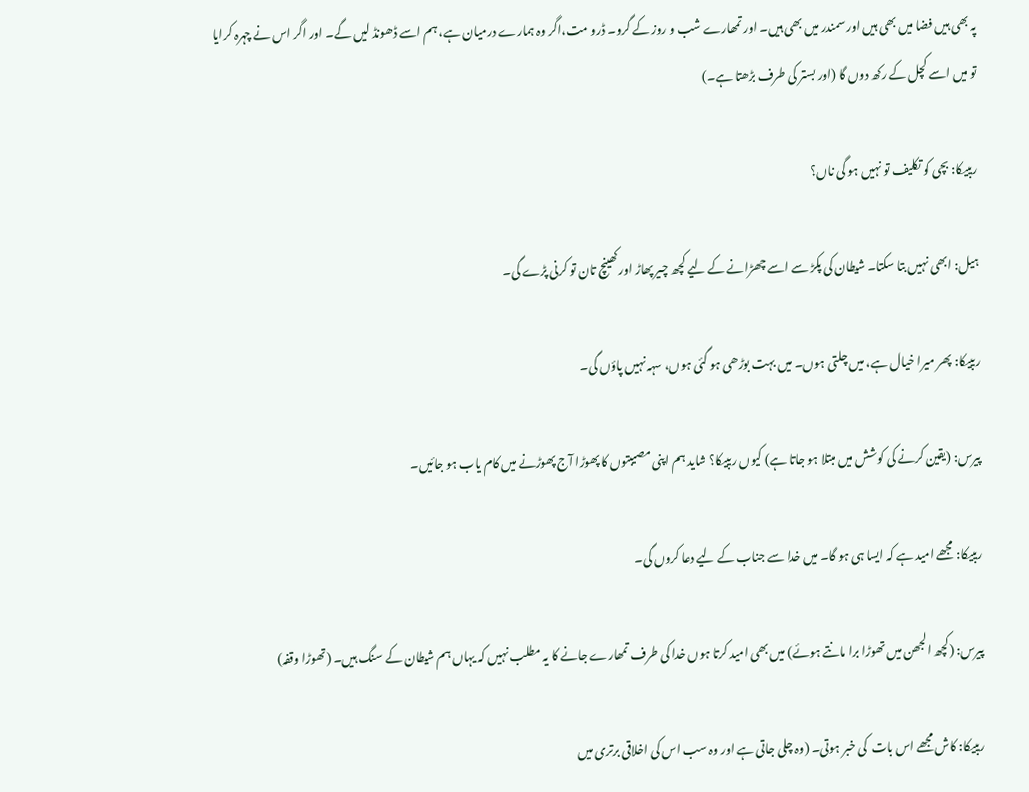پہ بھی ہیں فضا میں بھی ہیں اور سمندر میں بھی ہیں۔ اور تمھارے شب و روز کے گرو۔ ڈرو مت،اگر وہ ہمارے درمیان ہے، ہم اسے ڈھونڈ لیں گے۔ اور اگر اس نے چہرہ کرایا تو میں اسے کچل کے رکھ دوں گا (اور بستر کی طرف بڑھتا ہے۔)

ریبیکا: بچی کو تکلیف تو نہیں ہو گی ناں؟

ہیل: ابھی نہیں بتا سکتا۔ شیطان کی پکڑ سے اسے چھڑانے کے لیے کچھ چیر پھاڑ اور کھینچ تان تو کرنی پڑے گی۔

ریبیکا: پھر میرا خیال ہے، میں چلتی ہوں۔ میں بہت بوڑھی ہو گئی ہوں، سہہ نہیں پاؤں گی۔

پیرس: (یقین کرنے کی کوشش میں مبتلا ہو جاتا ہے) کیوں ریبیکا؟ شاید ہم اپنی مصیبتوں کا پھوڑا آج پھوڑنے میں کام یاب ہو جائیں۔

ریبیکا: مجھے امید ہے کہ ایسا ہی ہو گا۔ میں خدا سے جناب کے لیے دعا کروں گی۔

پیرس: (کچھ الجھن میں تھوڑا برا مانتے ہوئے) میں بھی امید کرتا ہوں خدا کی طرف تمھارے جانے کا یہ مطلب نہیں کہ یہاں ہم شیطان کے سنگ ہیں۔ (تھوڑا وقفہ)

ریبیکا: کاش مجھے اس بات  کی خبر ہوتی۔ (وہ چلی جاتی ہے اور وہ سب اس کی اخلاقی برتری میں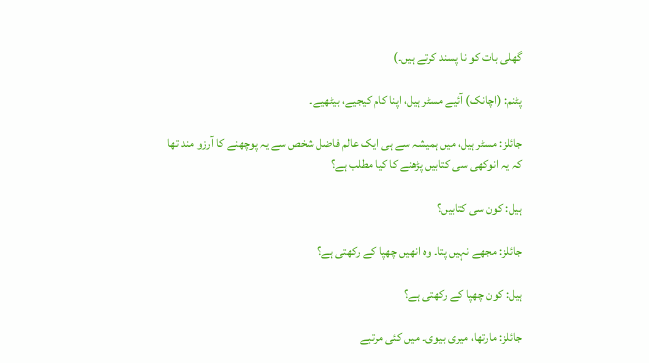گھلی بات کو نا پسند کرتے ہیں۔)

پٹنم: (اچانک) آئیے مسٹر ہیل، اپنا کام کیجیے، بیٹھیے۔

جائلز: مسٹر ہیل، میں ہمیشہ سے ہی ایک عالم فاضل شخص سے یہ پوچھنے کا آرزو مند تھا کہ یہ انوکھی سی کتابیں پڑھنے کا کیا مطلب ہے؟

ہیل: کون سی کتابیں؟

جائلز: مجھے نہیں پتا۔ وہ انھیں چھپا کے رکھتی ہے؟

ہیل: کون چھپا کے رکھتی ہے؟

جائلز: مارتھا، میری بیوی۔ میں کئی مرتبے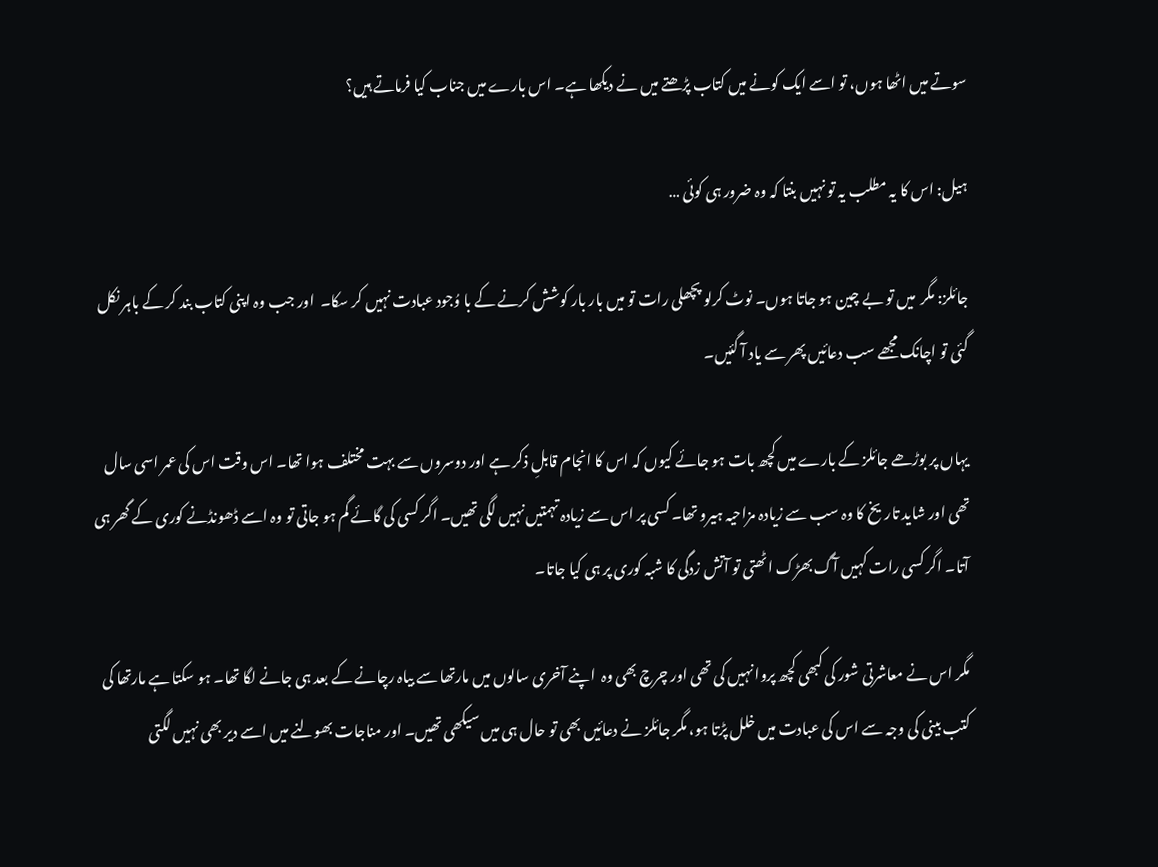سوتے میں اٹھا ہوں، تو اسے ایک کونے میں کتاب پڑھتے میں نے دیکھا ہے۔ اس بارے میں جناب کیا فرماتے ہیں؟

ہیل: اس کا یہ مطلب یہ تو نہیں بنتا کہ وہ ضرور ہی کوئی …

جائلز: مگر  میں تو بے چین ہو جاتا ہوں۔ نوٹ کرلو پچھلی رات تو میں بار بار کوشش کرنے کے با وُجود عبادت نہیں کر سکا۔  اور جب وہ اپنی کتاب بند کر کے باہر نکل گئی تو اچانک مجھے سب دعائیں پھر سے یاد آ گئیں۔

یہاں پر بوڑھے جائلز کے بارے میں کچھ بات ہو جائے کیوں کہ اس کا انجام قابلِ ذکر ہے اور دوسروں سے بہت مختلف ہوا تھا۔ اس وقت اس کی عمر اسی سال تھی اور شاید تاریخ کا وہ سب سے زیادہ مزاحیہ ہیرو تھا۔ کسی پر اس سے زیادہ تہمتیں نہیں لگی تھیں۔ اگر کسی کی گائے گم ہو جاتی تو وہ اسے ڈھونڈنے کوری کے گھر ہی آتا۔ اگر کسی رات کہیں آگ بھڑک اٹھتی تو آتش زدگی کا شبہ کوری پر ہی کیا جاتا۔

مگر اس نے معاشرتی شور کی کبھی کچھ پروا نہیں کی تھی اور چرچ بھی وہ  اپنے آخری سالوں میں مارتھا سے بیاہ رچانے کے بعد ہی جانے لگا تھا۔ ہو سکتا ہے مارتھا کی کتب بینی کی وجہ سے اس کی عبادت میں خلل پڑتا ہو، مگر جائلز نے دعائیں بھی تو حال ہی میں سیکھی تھیں۔ اور مناجات بھولنے میں اسے دیر بھی نہیں لگتی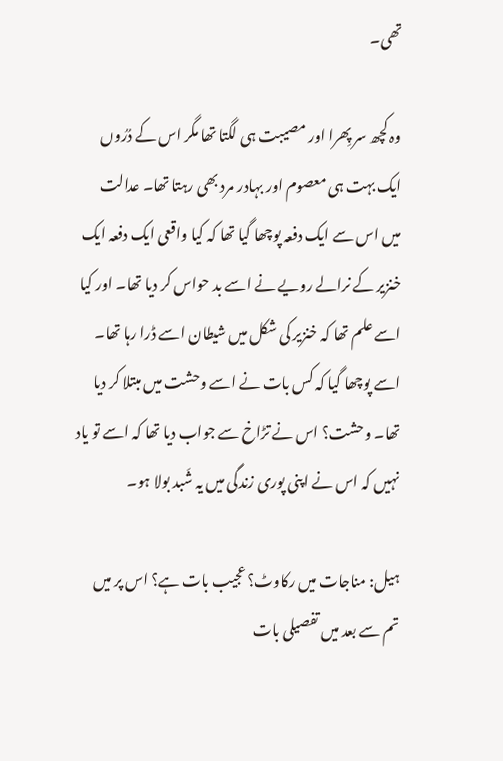تھی۔

وہ کچھ سر پِھرا اور مصیبت ہی لگتا تھا مگر اس کے دُرُوں ایک بہت ہی معصوم اور بہادر مرد بھی رہتا تھا۔ عدالت میں اس سے ایک دفعہ پوچھا گیا تھا کہ کیا واقعی ایک دفعہ ایک خنزیر کے نرالے رویے نے اسے بد حواس کر دیا تھا۔ اور کیا اسے علم تھا کہ خنزیر کی شکل میں شیطان اسے ڈرا رہا تھا۔ اسے پوچھا گیا کہ کس بات نے اسے وحشت میں مبتلا کر دیا تھا۔ وحشت؟ اس نے تڑاخ سے جواب دیا تھا کہ اسے تو یاد نہیں کہ اس نے اپنی پوری زندگی میں یہ شَبد بولا ہو۔

ہیل: مناجات میں رکاوٹ؟ عجیب بات ہے؟ اس پر میں تم سے بعد میں تفصیلی بات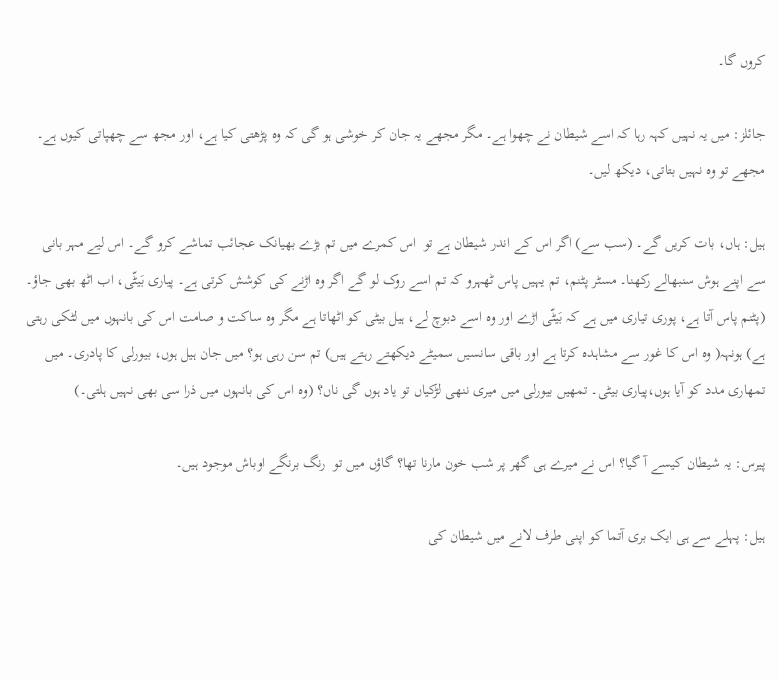کروں گا۔

جائلز: میں یہ نہیں کہہ رہا کہ اسے شیطان نے چھوا ہے۔ مگر مجھے یہ جان کر خوشی ہو گی کہ وہ پڑھتی کیا ہے، اور مجھ سے چھپاتی کیوں ہے۔ مجھے تو وہ نہیں بتاتی، دیکھ لیں۔

ہیل: ہاں، بات کریں گے۔ (سب سے) اگر اس کے اندر شیطان ہے تو  اس کمرے میں تم بڑے بھیانک عجائب تماشے کرو گے۔ اس لیے مہر بانی سے اپنے ہوش سنبھالے رکھنا۔ مسٹر پٹنم، تم یہیں پاس ٹھہرو کہ تم اسے روک لو گے اگر وہ اڑنے کی کوشش کرتی ہے۔ پیاری بَیٹّی، اب اٹھ بھی جاؤ۔ (پٹنم پاس آتا ہے، پوری تیاری میں ہے کہ بَیٹّی اڑے اور وہ اسے دبوچ لے، ہیل بیٹی کو اٹھاتا ہے مگر وہ ساکت و صامت اس کی بانہوں میں لٹکی رہتی ہے) ہونہہ( وہ اس کا غور سے مشاہدہ کرتا ہے اور باقی سانسیں سمیٹے دیکھتے رہتے ہیں) تم سن رہی ہو؟ میں جان ہیل ہوں، بیورلی کا پادری۔ میں تمھاری مدد کو آیا ہوں،پیاری بیٹی۔ تمھیں بیورلی میں میری ننھی لڑکیاں تو یاد ہوں گی ناں؟ (وہ اس کی بانہوں میں ذرا سی بھی نہیں ہلتی۔)

پیرس: یہ شیطان کیسے آ گیا؟ اس نے میرے ہی گھر پر شب خون مارنا تھا؟ گاؤں میں تو  رنگ برنگے اوباش موجود ہیں۔

ہیل: پہلے سے ہی ایک بری آتما کو اپنی طرف لانے میں شیطان کی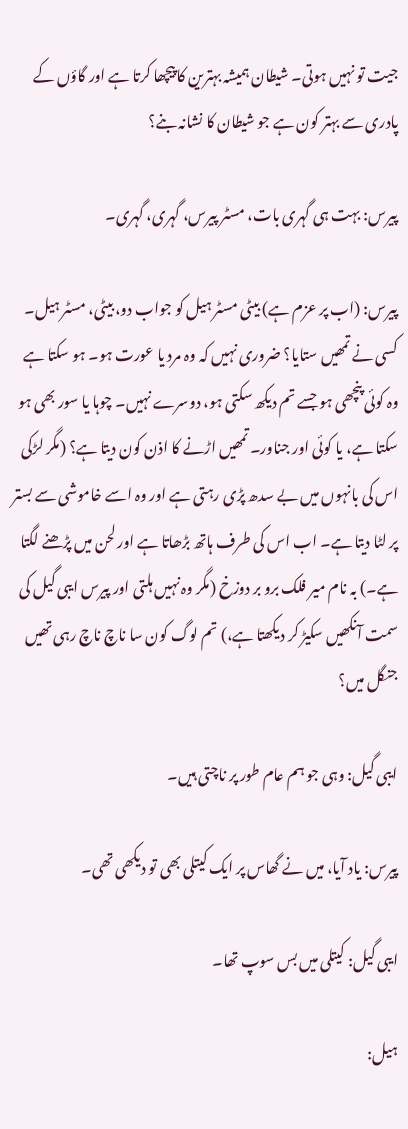جیت تو نہیں ہوتی۔ شیطان ہمیشہ بہترین کا پیچھا کرتا ہے اور گاؤں کے پادری سے بہتر کون ہے جو شیطان کا نشانہ بنے؟

پیرس: بہت ہی گہری بات، مسٹر پیرس، گہری، گہری۔

پیرس: (اب پر عزم ہے) بیٹی مسٹر ہیل کو جواب دو، بیٹی، مسٹر ہیل۔ کسی نے تمھیں ستایا؟ ضروری نہیں کہ وہ مرد یا عورت ہو۔ ہو سکتا ہے وہ کوئی پنچھی ہو جسے تم دیکھ سکتی ہو، دوسرے نہیں۔ چوہا یا سور بھی ہو سکتا ہے، یا کوئی اور جناور۔ تمھیں اڑنے کا اذن کون دیتا ہے؟ (مگر لڑکی اس کی بانہوں میں بے سدھ پڑی رہتی ہے اور وہ اسے خاموشی سے بستر پر لٹا دیتا ہے۔ اب اس کی طرف ہاتھ بڑھاتا ہے اور لحن میں پڑھنے لگتا ہے۔) بہ نام میر فلک برو بر دوزخ (مگر وہ نہیں ہلتی اور پیرس ایبی گیل کی سمت آنکھیں سکیڑ کر دیکھتا ہے،) تم لوگ کون سا ناچ ناچ رہی تھیں جنگل میں؟

ایبی گیل: وہی جو ہم عام طور پر ناچتی ہیں۔

پیرس: یاد آیا، میں نے گھاس پر ایک کیتلی بھی تو دیکھی تھی۔

ایبی گیل: کیتلی میں بس سوپ تھا۔

ہیل: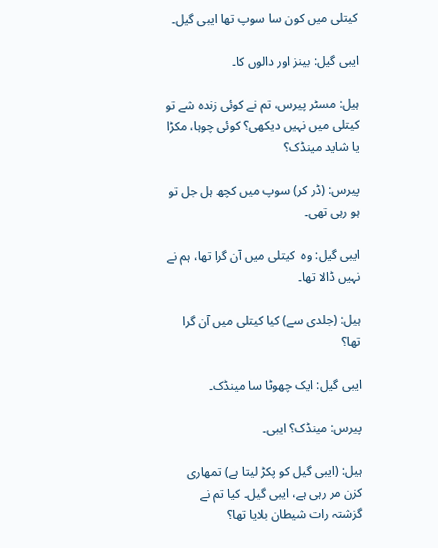کیتلی میں کون سا سوپ تھا ایبی گیل۔

ایبی گیل: بینز اور دالوں کا۔

ہیل: مسٹر پیرس، تم نے کوئی زندہ شے تو کیتلی میں نہیں دیکھی؟ کوئی چوہا، مکڑا یا شاید مینڈک؟

پیرس: (ڈر کر) سوپ میں کچھ ہل جل تو ہو رہی تھی۔

ایبی گیل: وہ  کیتلی میں آن گرا تھا، ہم نے نہیں ڈالا تھا۔

ہیل: (جلدی سے) کیا کیتلی میں آن گرا تھا؟

ایبی گیل: ایک چھوٹا سا مینڈک۔

پیرس: مینڈک؟ ایبی۔

ہیل: (ایبی گیل کو پکڑ لیتا ہے) تمھاری کزن مر رہی ہے، ایبی گیل۔ کیا تم نے گزشتہ رات شیطان بلایا تھا؟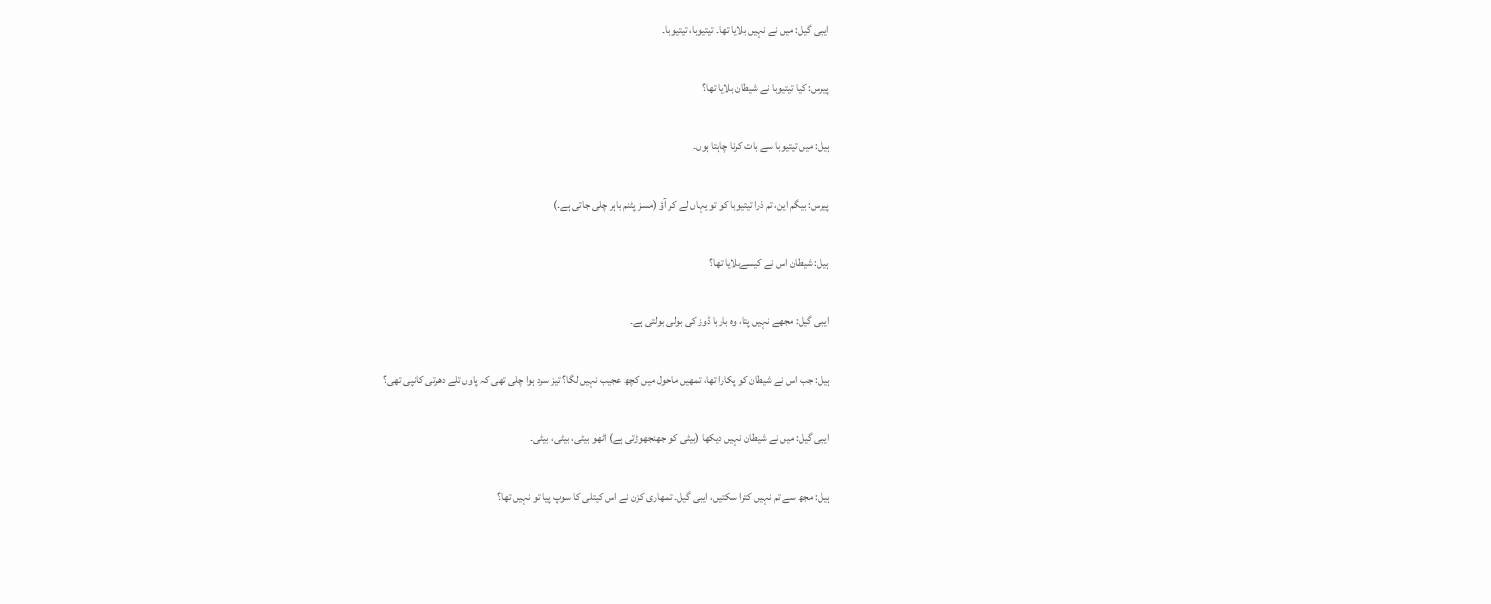ایبی گیل: میں نے نہیں بلایا تھا۔ تیتیوبا، تیتیوبا۔

پیرس: کیا تیتیوبا نے شیطان بلایا تھا؟

ہیل: میں تیتیوبا سے بات کرنا چاہتا ہوں۔

پیرس: بیگم این، تم ذرا تیتیوبا کو تو یہاں لے کر آؤ (مسز پٹنم باہر چلی جاتی ہے۔)

ہیل: شیطان اس نے کیسےبلایا تھا؟

ایبی گیل: مجھے نہیں پتا، وہ باربا ڈوز کی بولی بولتی ہے۔

ہیل: جب اس نے شیطان کو پکارا تھا، تمھیں ماحول میں کچھ عجیب نہیں لگا؟ تیز سرد ہوا چلی تھی کہ پاوں تلے دھرتی کانپی تھی؟

ایبی گیل: میں نے شیطان نہیں دیکھا (بیٹی کو جھنجھوڑتی ہے) اٹھو بیٹی، بیٹی، بیٹی۔

ہیل: مجھ سے تم نہیں کترا سکتیں، ایبی گیل۔ تمھاری کزن نے اس کیتلی کا سوپ پیا تو نہیں تھا؟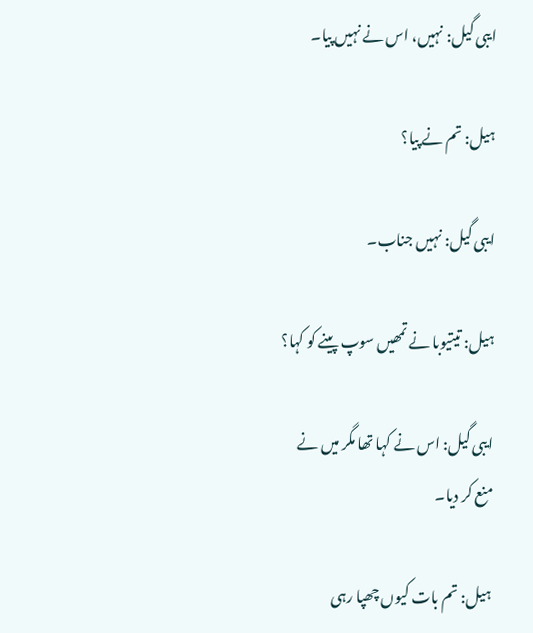ایبی گیل: نہیں، اس نے نہیں پیا۔

ہیل: تم نے پیا؟

ایبی گیل: نہیں جناب۔

ہیل: تیتیوبا نے تمھیں سوپ پینے کو کہا؟

ایبی گیل: اس نے کہا تھا مگر میں نے منع کر دیا۔

ہیل: تم بات کیوں چھپا رہی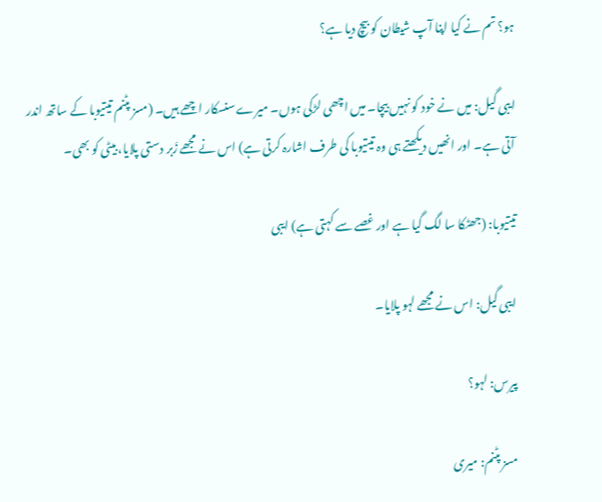ہو؟ تم نے کیا اپنا آپ شیطان کو بیچ دیا ہے؟

ایبی گیل: میں نے خود کو نہیں بیچا۔ میں اچھی لڑکی ہوں۔ میرے سنسکار اچھے ہیں۔ (مسز پٹنم تیتیوبا کے ساتھ اندر آتی ہے۔ اور انھیں دیکھتے ہی وہ تیتیوبا کی طرف اشارہ کرتی ہے) اس نے مجھے زَبر دستی پلایا، بیٹی کو بھی۔

تیتیوبا: (جھٹکا سا لگ گیا ہے اور غصے سے کہتی ہے) ایبی

ایبی گیل: اس نے مجھے لہو پلایا۔

پیرس: لہو؟

مسز پٹنم: میری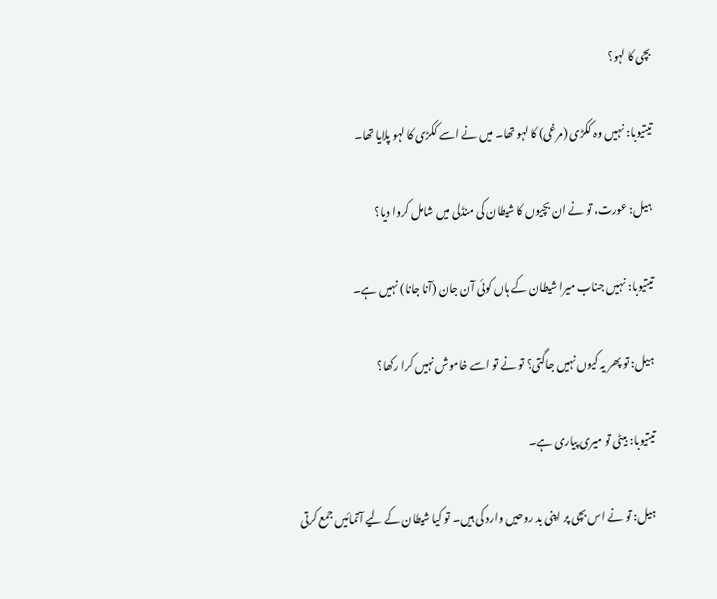بچی کا لہو؟

تیتیوبا: نہیں وہ ککڑی (مرغی) کا لہو تھا۔ میں نے اسے ککڑی کا لہو پلایا تھا۔

ہیل: عورت، تو نے ان بچیوں کا شیطان کی منڈلی میں شامل کروا دیا؟

تیتیوبا: نہیں جناب میرا شیطان کے ہاں کوئی آن جان (آنا جانا) نہیں ہے۔

ہیل: تو پھر یہ کیوں نہیں جاگتی؟ تو نے تو اسے خاموش نہیں کرا رکھا؟

تیتیوبا: بیٹی تو میری پیاری ہے۔

ہیل: تو نے اس بچی پر اپنی بد روحیں وارد کی ہیں۔ تو کیا شیطان کے لیے آتمائیں جمع کرتی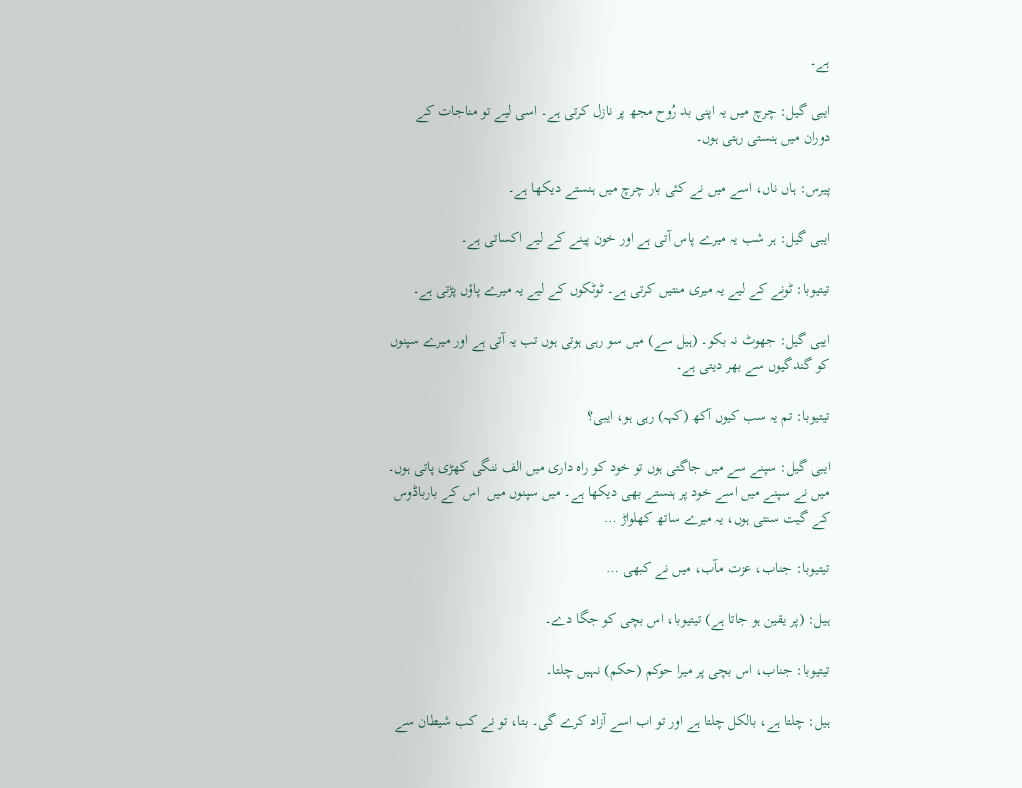ہے۔

ایبی گیل: چرچ میں یہ اپنی بد رُوح مجھ پر نازل کرتی ہے۔ اسی لیے تو مناجات کے دوران میں ہنستی رہتی ہوں۔

پیرس: ہاں ناں، اسے میں نے کئی بار چرچ میں ہنستے دیکھا ہے۔

ایبی گیل: ہر شب یہ میرے پاس آتی ہے اور خون پینے کے لیے اکساتی ہے۔

تیتیوبا: ٹونے کے لیے یہ میری منتیں کرتی ہے۔ ٹوٹکوں کے لیے یہ میرے پاؤں پڑتی ہے۔

ایبی گیل: جھوٹ نہ بکو۔ (ہیل سے) میں سو رہی ہوتی ہوں تب یہ آتی ہے اور میرے سپنوں کو گندگیوں سے بھر دیتی ہے۔

تیتیوبا: تم یہ سب کیوں آکھ (کہہ) رہی ہو، ایبی؟

ایبی گیل: سپنے سے میں جاگتی ہوں تو خود کو راہ داری میں الف ننگی کھڑی پاتی ہوں۔ میں نے سپنے میں اسے خود پر ہنستے بھی دیکھا ہے۔ میں سپنوں میں  اس کے بارباڈوس کے گیت سنتی ہوں، یہ میرے ساتھ کھلواڑ …

تیتیوبا: جناب، عزت مآب، میں نے کبھی …

ہیل: (پر یقین ہو جاتا ہے) تیتیوبا، اس بچی کو جگا دے۔

تیتیوبا: جناب، اس بچی پر میرا حوکم (حکم) نہیں چلتا۔

ہیل: چلتا ہے، بالکل چلتا ہے اور تو اب اسے آزاد کرے گی۔ بتا، تو نے کب شیطان سے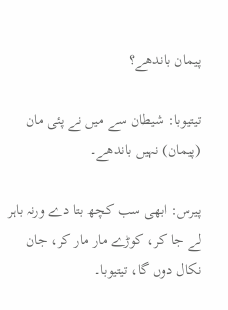پیمان باندھے؟

تیتیوبا: شیطان سے میں نے پئی مان (پیمان) نہیں باندھے۔

پیرس: ابھی سب کچھ بتا دے ورنہ باہر لے جا کر، کوڑے مار مار کر، جان نکال دوں گا، تیتیوبا۔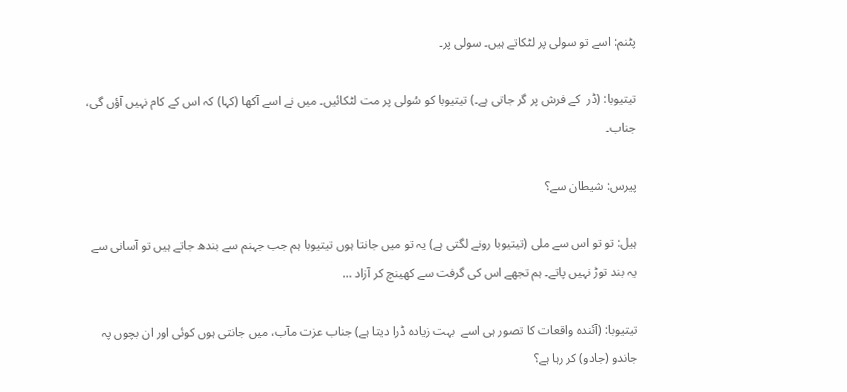پٹنم: اسے تو سولی پر لٹکاتے ہیں۔ سولی پر۔

تیتیوبا: (ڈر  کے فرش پر گر جاتی ہے۔) تیتیوبا کو سُولی پر مت لٹکائیں۔ میں نے اسے آکھا (کہا) کہ اس کے کام نہیں آؤں گی، جناب۔

پیرس: شیطان سے؟

ہیل: تو تو اس سے ملی (تیتیوبا رونے لگتی ہے) یہ تو میں جانتا ہوں تیتیوبا ہم جب جہنم سے بندھ جاتے ہیں تو آسانی سے یہ بند توڑ نہیں پاتے۔ ہم تجھے اس کی گرفت سے کھینچ کر آزاد …

تیتیوبا: (آئندہ واقعات کا تصور ہی اسے  بہت زیادہ ڈرا دیتا ہے) جناب عزت مآب، میں جانتی ہوں کوئی اور ان بچوں پہ جاندو (جادو) کر رہا ہے؟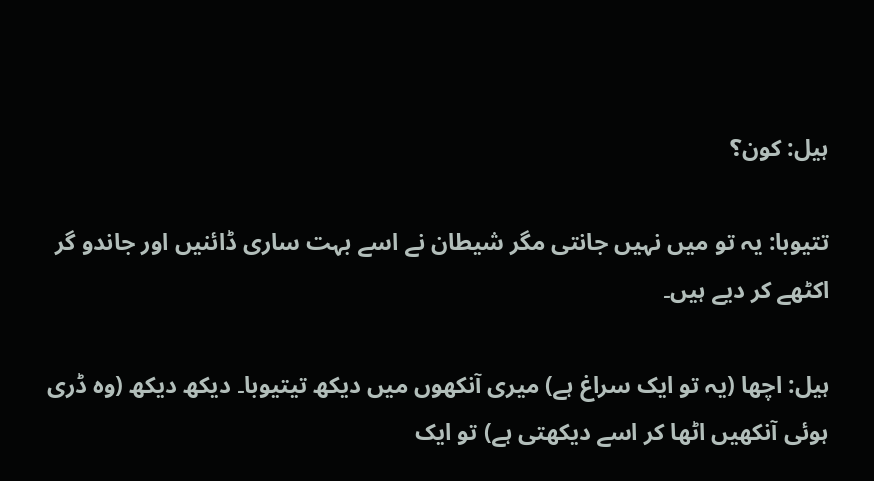ہیل: کون؟

تتیوبا: یہ تو میں نہیں جانتی مگر شیطان نے اسے بہت ساری ڈائنیں اور جاندو گر اکٹھے کر دیے ہیں۔

ہیل: اچھا (یہ تو ایک سراغ ہے) میری آنکھوں میں دیکھ تیتیوبا۔ دیکھ دیکھ (وہ ڈری ہوئی آنکھیں اٹھا کر اسے دیکھتی ہے) تو ایک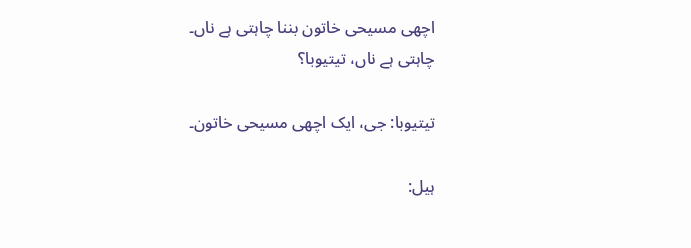اچھی مسیحی خاتون بننا چاہتی ہے ناں۔ چاہتی ہے ناں، تیتیوبا؟

تیتیوبا: جی، ایک اچھی مسیحی خاتون۔

ہیل: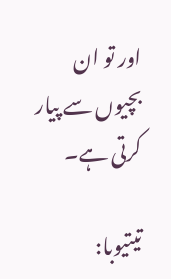اور تو ان بچیوں سے پیار کرتی ہے۔

تیتیوبا: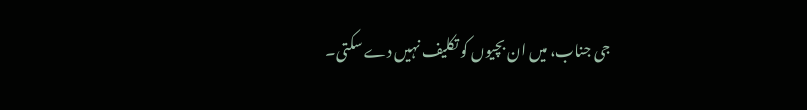جی جناب، میں ان بچیوں کو تکلیف نہیں دے سکتی۔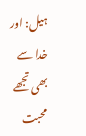ہیل: اور خدا سے بھی تجھے محبت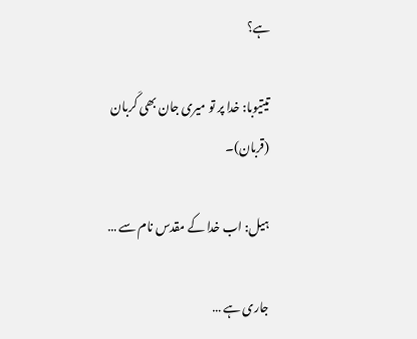ہے؟

تیتیوبا: خدا پر تو میری جان بھی کَربان (قربان)۔

ہیل: اب خدا کے مقدس نام سے …

جاری ہے …